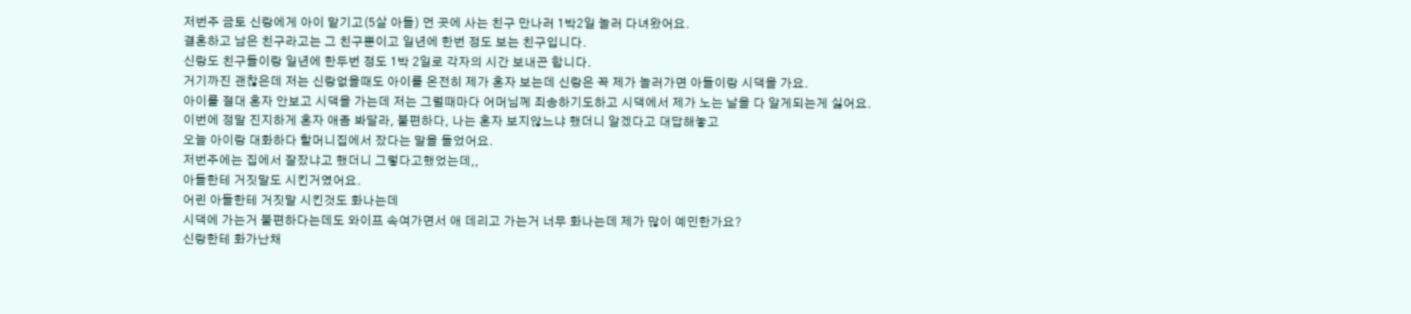저번주 금토 신랑에게 아이 맡기고(5살 아들) 먼 곳에 사는 친구 만나러 1박2일 놀러 다녀왔어요.
결혼하고 남은 친구라고는 그 친구뿐이고 일년에 한번 정도 보는 친구입니다.
신랑도 친구들이랑 일년에 한두번 정도 1박 2일로 각자의 시간 보내곤 합니다.
거기까진 괜찮은데 저는 신랑없을때도 아이를 온전히 제가 혼자 보는데 신랑은 꼭 제가 놀러가면 아들이랑 시댁을 가요.
아이를 절대 혼자 안보고 시댁을 가는데 저는 그럴때마다 어머님께 죄송하기도하고 시댁에서 제가 노는 날을 다 알게되는게 싫어요.
이번에 정말 진지하게 혼자 애좀 봐달라, 불편하다, 나는 혼자 보지않느냐 했더니 알겠다고 대답해놓고
오늘 아이랑 대화하다 할머니집에서 잤다는 말을 들었어요.
저번주에는 집에서 잘잤냐고 했더니 그렇다고했었는데,,
아들한테 거짓말도 시킨거였어요.
어린 아들한테 거짓말 시킨것도 화나는데
시댁에 가는거 불편하다는데도 와이프 속여가면서 애 데리고 가는거 너무 화나는데 제가 많이 예민한가요?
신랑한테 화가난채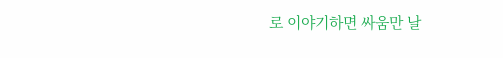로 이야기하면 싸움만 날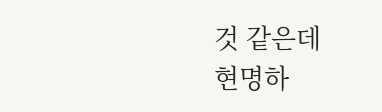것 같은데
현명하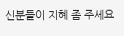신분들이 지혜 좀 주세요